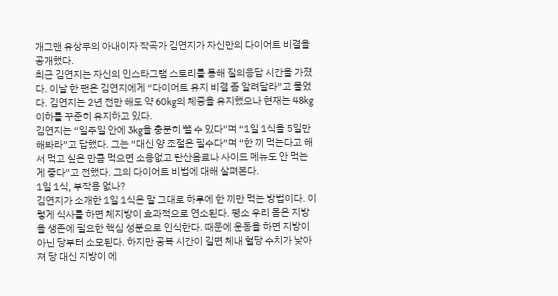개그맨 유상무의 아내이자 작곡가 김연지가 자신만의 다이어트 비결을 공개했다.
최근 김연지는 자신의 인스타그램 스토리를 통해 질의응답 시간을 가졌다. 이날 한 팬은 김연지에게 “다이어트 유지 비결 좀 알려달라”고 물었다. 김연지는 2년 전만 해도 약 60kg의 체중을 유지했으나 현재는 48kg 이하를 꾸준히 유지하고 있다.
김연지는 “일주일 안에 3kg을 충분히 뺄 수 있다”며 “1일 1식을 5일만 해봐라”고 답했다. 그는 “대신 양 조절은 필수다”며 “한 끼 먹는다고 해서 먹고 싶은 만큼 먹으면 소용없고 탄산음료나 사이드 메뉴도 안 먹는 게 좋다”고 전했다. 그의 다이어트 비법에 대해 살펴본다.
1일 1식, 부작용 없나?
김연지가 소개한 1일 1식은 말 그대로 하루에 한 끼만 먹는 방법이다. 이렇게 식사를 하면 체지방이 효과적으로 연소된다. 평소 우리 몸은 지방을 생존에 필요한 핵심 성분으로 인식한다. 때문에 운동을 하면 지방이 아닌 당부터 소모된다. 하지만 공복 시간이 길면 체내 혈당 수치가 낮아져 당 대신 지방이 에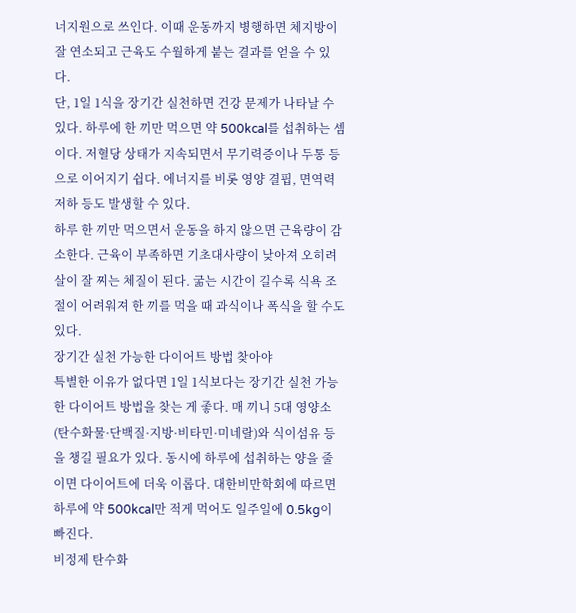너지원으로 쓰인다. 이때 운동까지 병행하면 체지방이 잘 연소되고 근육도 수월하게 붙는 결과를 얻을 수 있다.
단, 1일 1식을 장기간 실천하면 건강 문제가 나타날 수 있다. 하루에 한 끼만 먹으면 약 500kcal를 섭취하는 셈이다. 저혈당 상태가 지속되면서 무기력증이나 두통 등으로 이어지기 쉽다. 에너지를 비롯 영양 결핍, 면역력 저하 등도 발생할 수 있다.
하루 한 끼만 먹으면서 운동을 하지 않으면 근육량이 감소한다. 근육이 부족하면 기초대사량이 낮아져 오히려 살이 잘 찌는 체질이 된다. 굶는 시간이 길수록 식욕 조절이 어려워져 한 끼를 먹을 때 과식이나 폭식을 할 수도 있다.
장기간 실천 가능한 다이어트 방법 찾아야
특별한 이유가 없다면 1일 1식보다는 장기간 실천 가능한 다이어트 방법을 찾는 게 좋다. 매 끼니 5대 영양소(탄수화물·단백질·지방·비타민·미네랄)와 식이섬유 등을 챙길 필요가 있다. 동시에 하루에 섭취하는 양을 줄이면 다이어트에 더욱 이롭다. 대한비만학회에 따르면 하루에 약 500kcal만 적게 먹어도 일주일에 0.5kg이 빠진다.
비정제 탄수화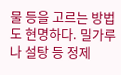물 등을 고르는 방법도 현명하다. 밀가루나 설탕 등 정제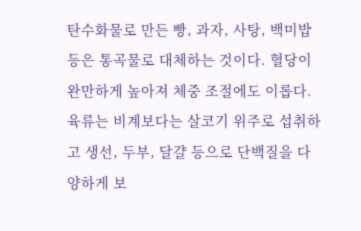탄수화물로 만든 빵, 과자, 사탕, 백미밥 등은 통곡물로 대체하는 것이다. 혈당이 완만하게 높아져 체중 조절에도 이롭다. 육류는 비계보다는 살코기 위주로 섭취하고 생선, 두부, 달걀 등으로 단백질을 다양하게 보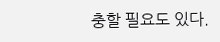충할 필요도 있다.